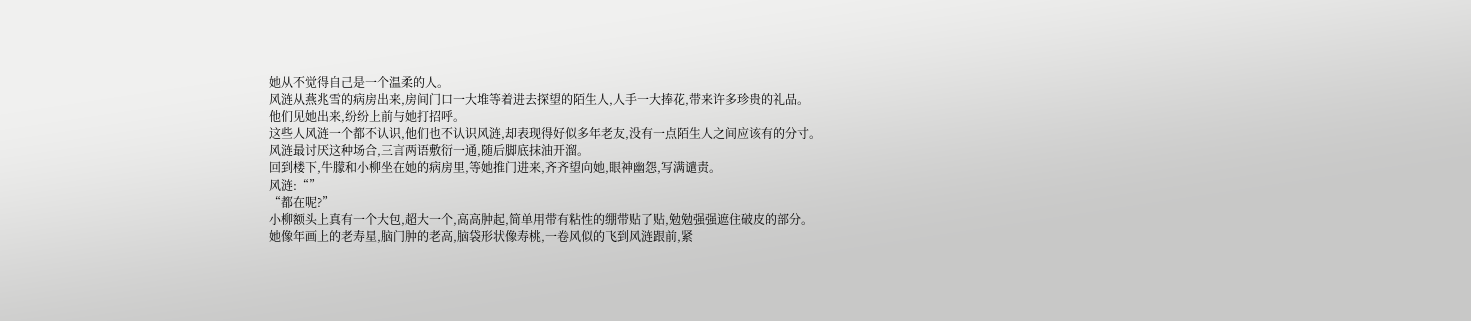她从不觉得自己是一个温柔的人。
风涟从燕兆雪的病房出来,房间门口一大堆等着进去探望的陌生人,人手一大捧花,带来许多珍贵的礼品。
他们见她出来,纷纷上前与她打招呼。
这些人风涟一个都不认识,他们也不认识风涟,却表现得好似多年老友,没有一点陌生人之间应该有的分寸。
风涟最讨厌这种场合,三言两语敷衍一通,随后脚底抹油开溜。
回到楼下,牛朦和小柳坐在她的病房里,等她推门进来,齐齐望向她,眼神幽怨,写满谴责。
风涟:“”
“都在呢?”
小柳额头上真有一个大包,超大一个,高高肿起,简单用带有粘性的绷带贴了贴,勉勉强强遮住破皮的部分。
她像年画上的老寿星,脑门肿的老高,脑袋形状像寿桃,一卷风似的飞到风涟跟前,紧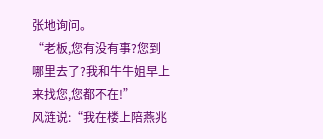张地询问。
“老板,您有没有事?您到哪里去了?我和牛牛姐早上来找您,您都不在!”
风涟说:“我在楼上陪燕兆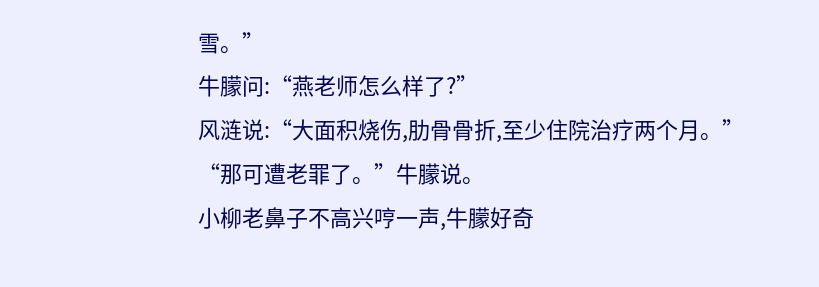雪。”
牛朦问:“燕老师怎么样了?”
风涟说:“大面积烧伤,肋骨骨折,至少住院治疗两个月。”
“那可遭老罪了。”牛朦说。
小柳老鼻子不高兴哼一声,牛朦好奇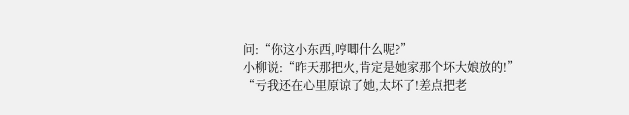问:“你这小东西,哼唧什么呢?”
小柳说:“昨天那把火,肯定是她家那个坏大娘放的!”
“亏我还在心里原谅了她,太坏了!差点把老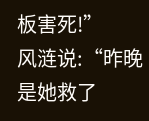板害死!”
风涟说:“昨晚是她救了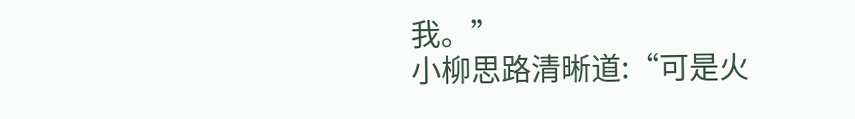我。”
小柳思路清晰道:“可是火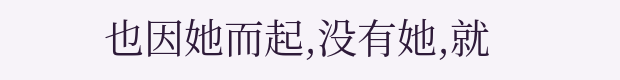也因她而起,没有她,就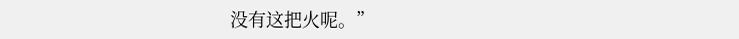没有这把火呢。”